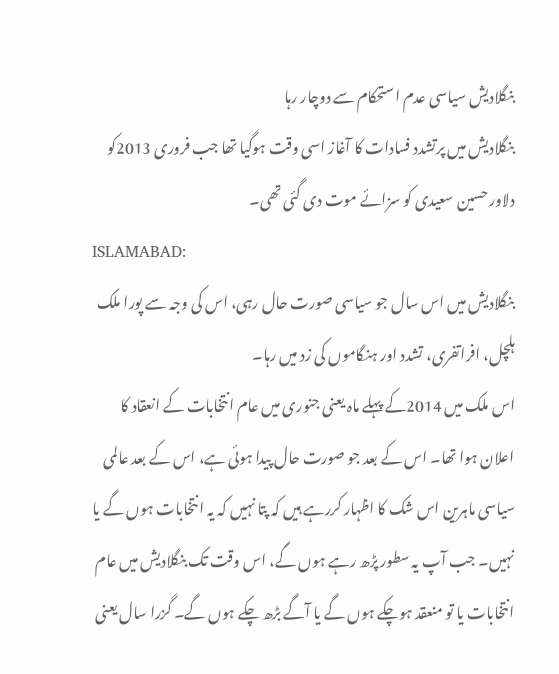بنگلادیش سیاسی عدم استحکام سے دوچار رہا
بنگلادیش میں پرتشدد فسادات کا آغاز اسی وقت ہوگیا تھا جب فروری 2013کو دلاور حسین سعیدی کو سزائے موت دی گئی تھی۔
ISLAMABAD:
بنگلادیش میں اس سال جو سیاسی صورت حال رہی، اس کی وجہ سے پورا ملک ہلچل، افراتفری، تشدد اور ہنگاموں کی زد میں رہا۔
اس ملک میں 2014کے پہلے ماہ یعنی جنوری میں عام انتخابات کے انعقاد کا اعلان ہوا تھا۔ اس کے بعد جو صورت حال پیدا ہوئی ہے، اس کے بعد عالمی سیاسی ماہرین اس شک کا اظہار کررہے ہیں کہ پتا نہیں کہ یہ انتخابات ہوں گے یا نہیں۔ جب آپ یہ سطور پڑھ رہے ہوں گے، اس وقت تک بنگلادیش میں عام انتخابات یا تو منعقد ہوچکے ہوں گے یا آگے بڑھ چکے ہوں گے۔ گزرا سال یعنی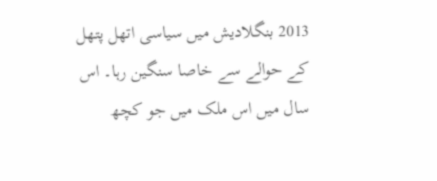2013 بنگلادیش میں سیاسی اتھل پتھل کے حوالے سے خاصا سنگین رہا۔ اس سال میں اس ملک میں جو کچھ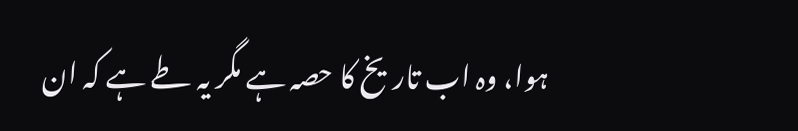ہوا، وہ اب تاریخ کا حصہ ہے مگر یہ طے ہے کہ ان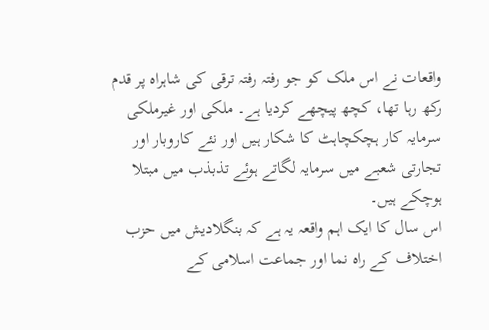واقعات نے اس ملک کو جو رفتہ رفتہ ترقی کی شاہراہ پر قدم رکھ رہا تھا، کچھ پیچھے کردیا ہے۔ ملکی اور غیرملکی سرمایہ کار ہچکچاہٹ کا شکار ہیں اور نئے کاروبار اور تجارتی شعبے میں سرمایہ لگاتے ہوئے تذبذب میں مبتلا ہوچکے ہیں۔
اس سال کا ایک اہم واقعہ یہ ہے کہ بنگلادیش میں حزب اختلاف کے راہ نما اور جماعت اسلامی کے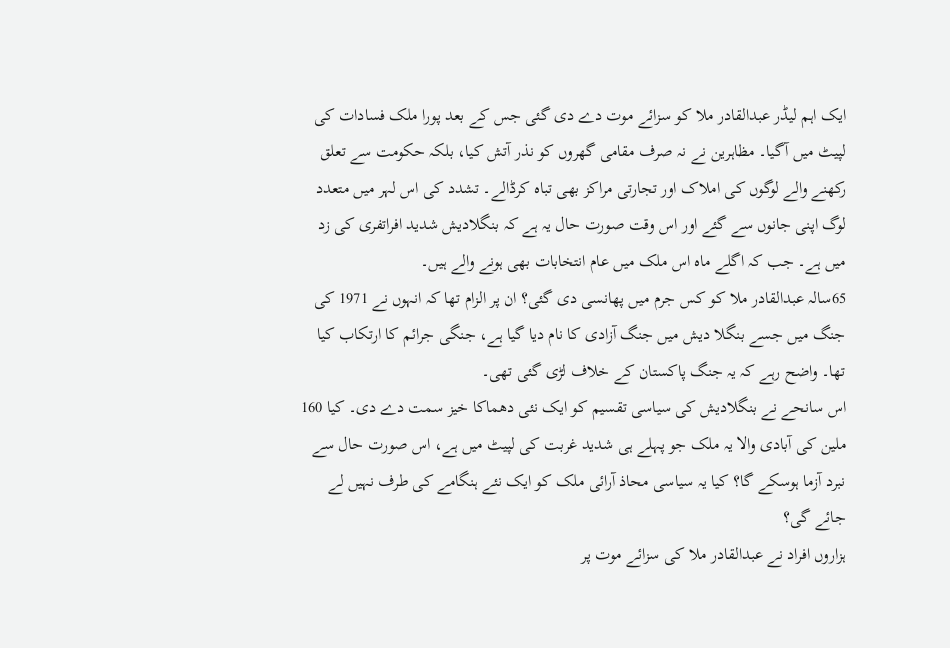ایک اہم لیڈر عبدالقادر ملا کو سزائے موت دے دی گئی جس کے بعد پورا ملک فسادات کی لپیٹ میں آگیا۔ مظاہرین نے نہ صرف مقامی گھروں کو نذر آتش کیا، بلکہ حکومت سے تعلق رکھنے والے لوگوں کی املاک اور تجارتی مراکز بھی تباہ کرڈالے۔ تشدد کی اس لہر میں متعدد لوگ اپنی جانوں سے گئے اور اس وقت صورت حال یہ ہے کہ بنگلادیش شدید افراتفری کی زد میں ہے۔ جب کہ اگلے ماہ اس ملک میں عام انتخابات بھی ہونے والے ہیں۔
65سالہ عبدالقادر ملا کو کس جرم میں پھانسی دی گئی؟ ان پر الزام تھا کہ انہوں نے 1971 کی جنگ میں جسے بنگلا دیش میں جنگ آزادی کا نام دیا گیا ہے، جنگی جرائم کا ارتکاب کیا تھا۔ واضح رہے کہ یہ جنگ پاکستان کے خلاف لڑی گئی تھی۔
اس سانحے نے بنگلادیش کی سیاسی تقسیم کو ایک نئی دھماکا خیز سمت دے دی۔ کیا 160 ملین کی آبادی والا یہ ملک جو پہلے ہی شدید غربت کی لپیٹ میں ہے، اس صورت حال سے نبرد آزما ہوسکے گا؟ کیا یہ سیاسی محاذ آرائی ملک کو ایک نئے ہنگامے کی طرف نہیں لے جائے گی؟
ہزاروں افراد نے عبدالقادر ملا کی سزائے موت پر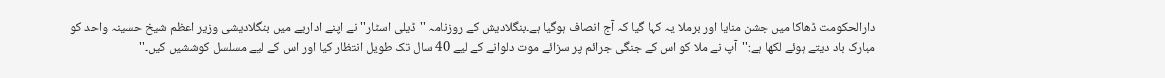دارالحکومت ڈھاکا میں جشن منایا اور برملا یہ کہا گیا کہ آج انصاف ہوگیا ہے۔بنگلادیش کے روزنامہ ''ڈیلی اسٹار'' نے اپنے اداریے میں بنگلادیشی وزیر اعظم شیخ حسینہ واحد کو مبارک باد دیتے ہوئے لکھا ہے:''آپ نے ملا کو اس کے جنگی جرائم پر سزائے موت دلوانے کے لیے 40 سال تک طویل انتظار کیا اور اس کے لیے مسلسل کوششیں کیں۔''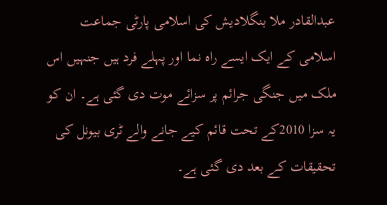عبدالقادر ملا بنگلادیش کی اسلامی پارٹی جماعت اسلامی کے ایک ایسے راہ نما اور پہلے فرد ہیں جنہیں اس ملک میں جنگی جرائم پر سزائے موت دی گئی ہے۔ ان کو یہ سزا 2010کے تحت قائم کیے جانے والے ٹری بیونل کی تحقیقات کے بعد دی گئی ہے۔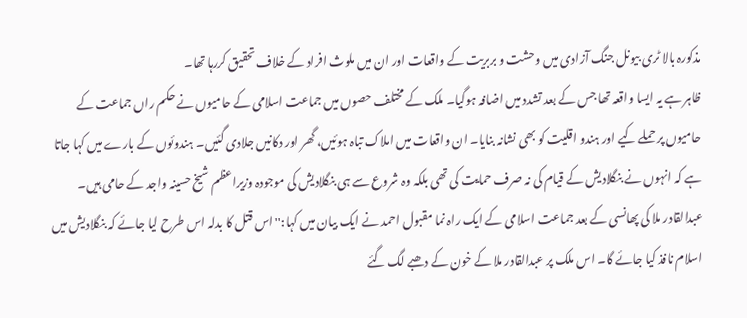مذکورہ بالا ٹری بیونل جنگ آزادی میں وحشت و بربریت کے واقعات اور ان میں ملوث افراد کے خلاف تحقیق کررہا تھا۔
ظاہر ہے یہ ایسا واقعہ تھا جس کے بعد تشدد میں اضافہ ہوگیا۔ ملک کے مختلف حصوں میں جماعت اسلامی کے حامیوں نے حکم راں جماعت کے حامیوں پر حملے کیے اور ہندو اقلیت کو بھی نشانہ بنایا۔ ان واقعات میں املاک تباہ ہوئیں، گھر اور دکانیں جلادی گئیں۔ ہندوئوں کے بارے میں کہا جاتا ہے کہ انہوں نے بنگلادیش کے قیام کی نہ صرف حمایت کی تھی بلکہ وہ شروع سے ہی بنگلادیش کی موجودہ وزیراعظم شیخ حسینہ واجد کے حامی ہیں۔
عبدالقادر ملا کی پھانسی کے بعد جماعت اسلامی کے ایک راہ نما مقبول احمد نے ایک بیان میں کہا:''اس قتل کا بدلہ اس طرح لیا جائے کہ بنگلادیش میں اسلام نافذ کیا جائے گا۔ اس ملک پر عبدالقادر ملا کے خون کے دھبے لگ گئے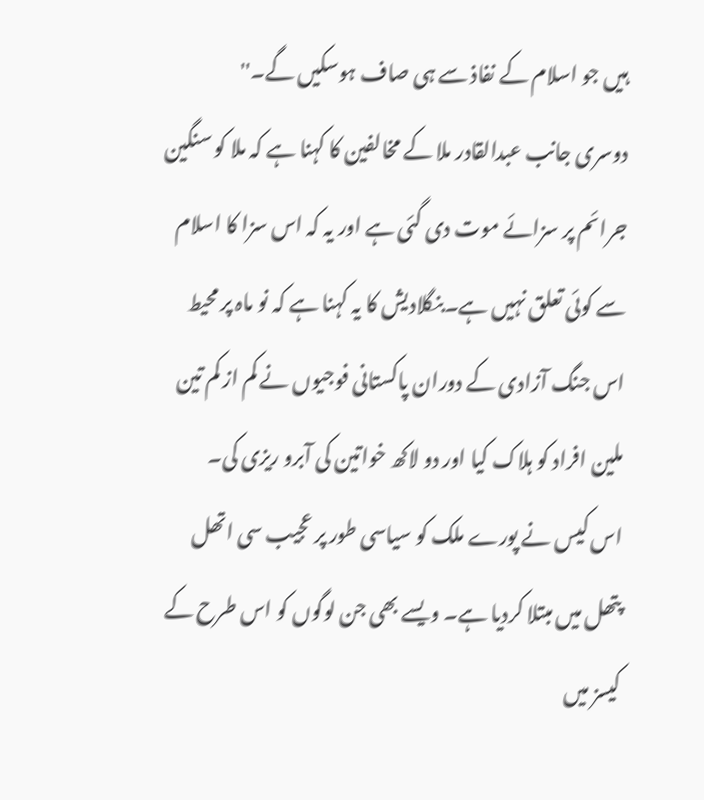ہیں جو اسلام کے نفاذ سے ہی صاف ہوسکیں گے۔''
دوسری جانب عبدالقادر ملا کے مخالفین کا کہنا ہے کہ ملا کو سنگین جرائم پر سزائے موت دی گئی ہے اور یہ کہ اس سزا کا اسلام سے کوئی تعلق نہیں ہے۔بنگلادیش کا یہ کہنا ہے کہ نو ماہ پر محیط اس جنگ آزادی کے دوران پاکستانی فوجیوں نے کم از کم تین ملین افراد کو ہلاک کیا اور دو لاکھ خواتین کی آبرو ریزی کی۔
اس کیس نے پورے ملک کو سیاسی طور پر عجیب سی اتھل پتھل میں مبتلا کردیا ہے۔ ویسے بھی جن لوگوں کو اس طرح کے کیسز میں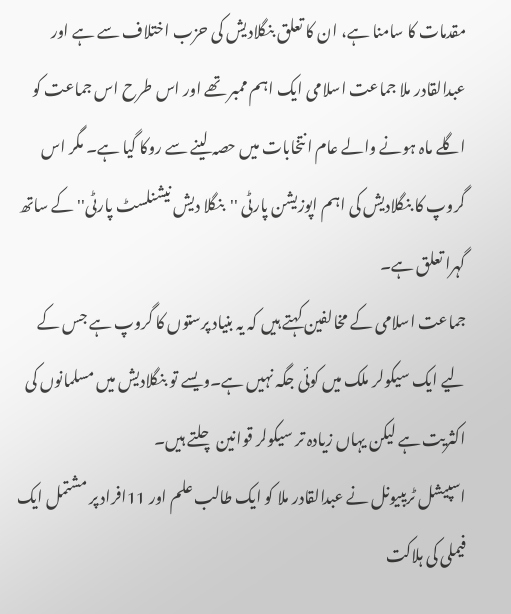مقدمات کا سامنا ہے، ان کا تعلق بنگلادیش کی حزب اختلاف سے ہے اور عبدالقادر ملا جماعت اسلامی ایک اہم ممبر تھے اور اس طرح اس جماعت کو اگلے ماہ ہونے والے عام انتخابات میں حصہ لینے سے روکا گیا ہے۔ مگر اس گروپ کا بنگلادیش کی اہم اپوزیشن پارٹی ''بنگلا دیش نیشنلسٹ پارٹی'' کے ساتھ گہرا تعلق ہے۔
جماعت اسلامی کے مخالفین کہتے ہیں کہ یہ بنیاد پرستوں کا گروپ ہے جس کے لیے ایک سیکولر ملک میں کوئی جگہ نہیں ہے۔ویسے تو بنگلادیش میں مسلمانوں کی اکثریت ہے لیکن یہاں زیادہ تر سیکولر قوانین چلتے ہیں۔
اسپیشل ٹریبیونل نے عبدالقادر ملا کو ایک طالب علم اور 11افراد پر مشتمل ایک فیملی کی ہلاکت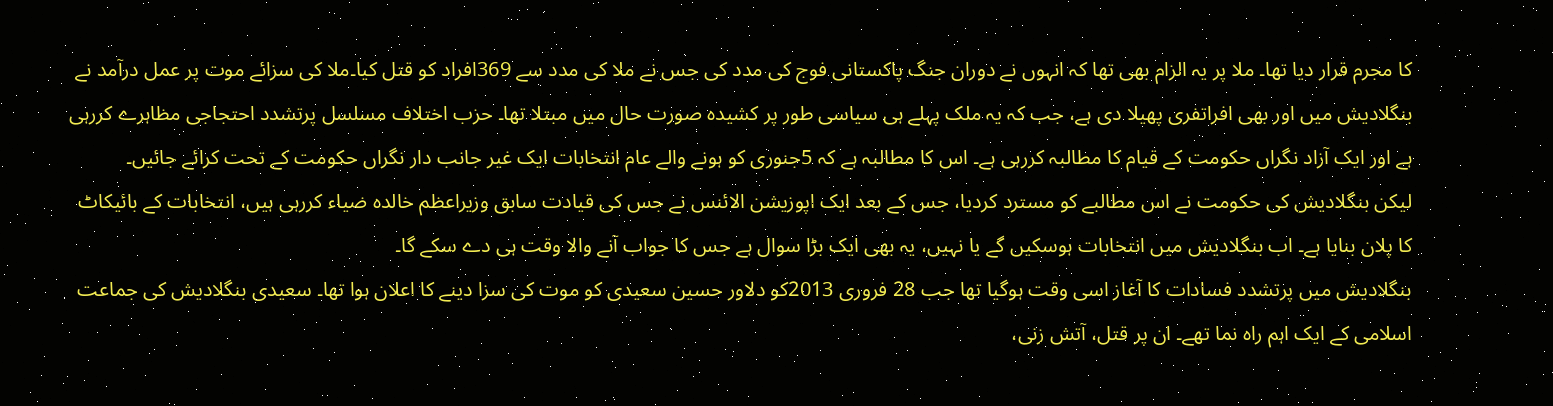کا مجرم قرار دیا تھا۔ ملا پر یہ الزام بھی تھا کہ انہوں نے دوران جنگ پاکستانی فوج کی مدد کی جس نے ملا کی مدد سے 369افراد کو قتل کیا۔ملا کی سزائے موت پر عمل درآمد نے بنگلادیش میں اور بھی افراتفری پھیلا دی ہے، جب کہ یہ ملک پہلے ہی سیاسی طور پر کشیدہ صورت حال میں مبتلا تھا۔ حزب اختلاف مسلسل پرتشدد احتجاجی مظاہرے کررہی ہے اور ایک آزاد نگراں حکومت کے قیام کا مطالبہ کررہی ہے۔ اس کا مطالبہ ہے کہ 5جنوری کو ہونے والے عام انتخابات ایک غیر جانب دار نگراں حکومت کے تحت کرائے جائیں۔
لیکن بنگلادیش کی حکومت نے اس مطالبے کو مسترد کردیا، جس کے بعد ایک اپوزیشن الائنس نے جس کی قیادت سابق وزیراعظم خالدہ ضیاء کررہی ہیں، انتخابات کے بائیکاٹ کا پلان بنایا ہے۔ اب بنگلادیش میں انتخابات ہوسکیں گے یا نہیں، یہ بھی ایک بڑا سوال ہے جس کا جواب آنے والا وقت ہی دے سکے گا۔
بنگلادیش میں پرتشدد فسادات کا آغاز اسی وقت ہوگیا تھا جب 28 فروری 2013کو دلاور حسین سعیدی کو موت کی سزا دینے کا اعلان ہوا تھا۔ سعیدی بنگلادیش کی جماعت اسلامی کے ایک اہم راہ نما تھے۔ ان پر قتل، آتش زنی،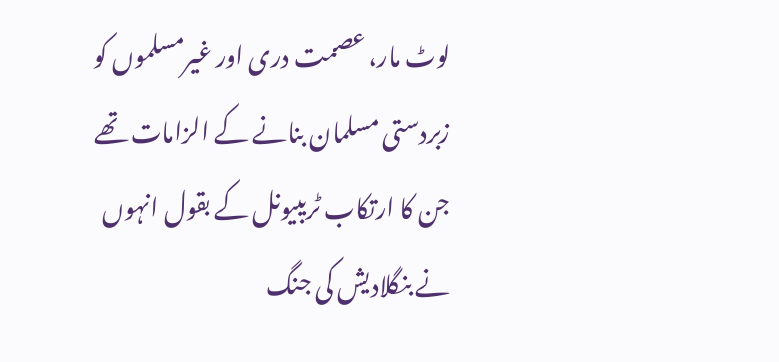لوٹ مار، عصمت دری اور غیرمسلموں کو زبردستی مسلمان بنانے کے الزامات تھے جن کا ارتکاب ٹریبیونل کے بقول انہوں نے بنگلادیش کی جنگ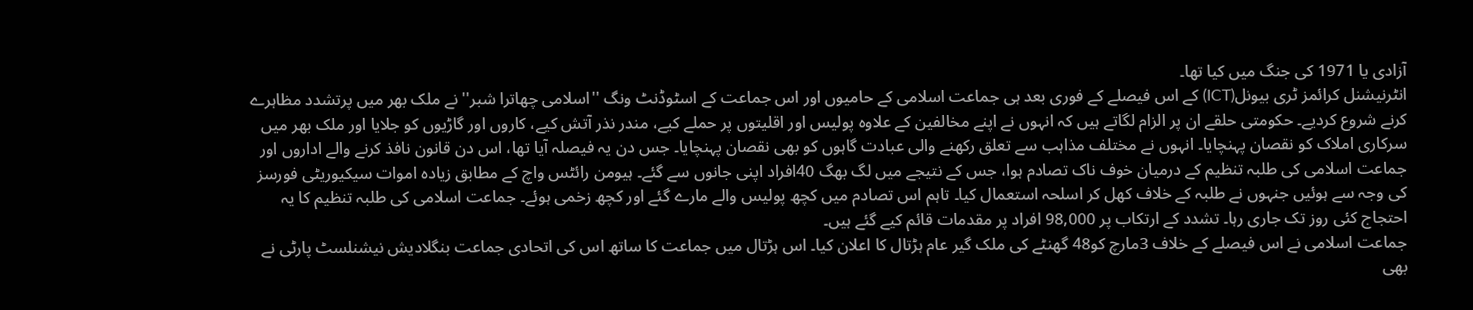آزادی یا 1971 کی جنگ میں کیا تھا۔
انٹرنیشنل کرائمز ٹری بیونل(ICT) کے اس فیصلے کے فوری بعد ہی جماعت اسلامی کے حامیوں اور اس جماعت کے اسٹوڈنٹ ونگ ''اسلامی چھاترا شبر'' نے ملک بھر میں پرتشدد مظاہرے کرنے شروع کردیے۔ حکومتی حلقے ان پر الزام لگاتے ہیں کہ انہوں نے اپنے مخالفین کے علاوہ پولیس اور اقلیتوں پر حملے کیے، مندر نذر آتش کیے، کاروں اور گاڑیوں کو جلایا اور ملک بھر میں سرکاری املاک کو نقصان پہنچایا۔ انہوں نے مختلف مذاہب سے تعلق رکھنے والی عبادت گاہوں کو بھی نقصان پہنچایا۔ جس دن یہ فیصلہ آیا تھا، اس دن قانون نافذ کرنے والے اداروں اور جماعت اسلامی کی طلبہ تنظیم کے درمیان خوف ناک تصادم ہوا، جس کے نتیجے میں لگ بھگ 40افراد اپنی جانوں سے گئے۔ ہیومن رائٹس واچ کے مطابق زیادہ اموات سیکیوریٹی فورسز کی وجہ سے ہوئیں جنہوں نے طلبہ کے خلاف کھل کر اسلحہ استعمال کیا۔ تاہم اس تصادم میں کچھ پولیس والے مارے گئے اور کچھ زخمی ہوئے۔ جماعت اسلامی کی طلبہ تنظیم کا یہ احتجاج کئی روز تک جاری رہا۔ تشدد کے ارتکاب پر 98,000 افراد پر مقدمات قائم کیے گئے ہیں۔
جماعت اسلامی نے اس فیصلے کے خلاف 3مارچ کو48 گھنٹے کی ملک گیر عام ہڑتال کا اعلان کیا۔ اس ہڑتال میں جماعت کا ساتھ اس کی اتحادی جماعت بنگلادیش نیشنلسٹ پارٹی نے بھی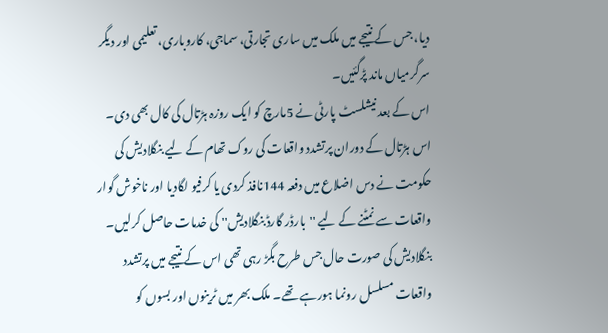دیا، جس کے نتیجے میں ملک میں ساری تجارتی، سماجی، کاروباری، تعلیمی اور دیگر سرگرمیاں ماند پڑگئیں۔
اس کے بعد نیشلسٹ پارٹی نے 5مارچ کو ایک روزہ ہڑتال کی کال بھی دی۔ اس ہڑتال کے دوران پرتشدد واقعات کی روک تھام کے لیے بنگلادیش کی حکومت نے دس اضلاع میں دفعہ 144نافذ کردی یا کرفیو لگادیا اور ناخوش گوار واقعات سے نمٹنے کے لیے ''بارڈر گارڈ بنگلادیش'' کی خدمات حاصل کرلیں۔
بنگلادیش کی صورت حال جس طرح بگڑ رہی تھی اس کے نتیجے میں پرتشدد واقعات مسلسل رونما ہورہے تھے۔ ملک بھر میں ٹرینوں اور بسوں کو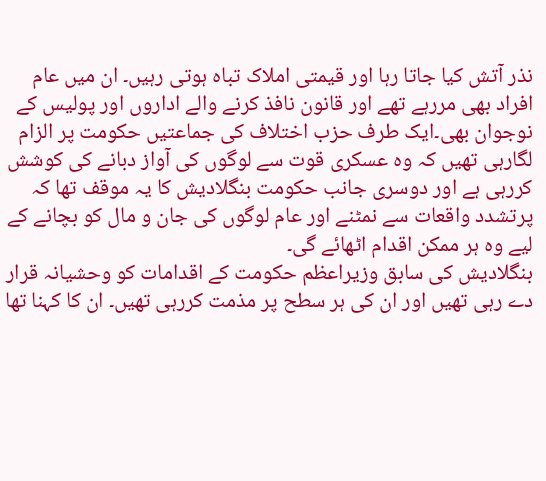نذر آتش کیا جاتا رہا اور قیمتی املاک تباہ ہوتی رہیں۔ ان میں عام افراد بھی مررہے تھے اور قانون نافذ کرنے والے اداروں اور پولیس کے نوجوان بھی۔ایک طرف حزب اختلاف کی جماعتیں حکومت پر الزام لگارہی تھیں کہ وہ عسکری قوت سے لوگوں کی آواز دبانے کی کوشش کررہی ہے اور دوسری جانب حکومت بنگلادیش کا یہ موقف تھا کہ پرتشدد واقعات سے نمٹنے اور عام لوگوں کی جان و مال کو بچانے کے لیے وہ ہر ممکن اقدام اٹھائے گی۔
بنگلادیش کی سابق وزیراعظم حکومت کے اقدامات کو وحشیانہ قرار دے رہی تھیں اور ان کی ہر سطح پر مذمت کررہی تھیں۔ ان کا کہنا تھا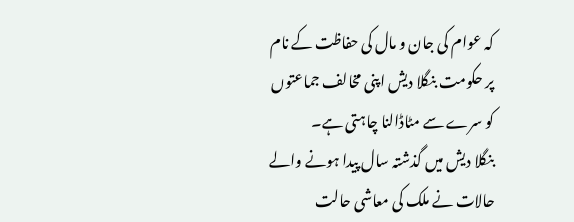کہ عوام کی جان و مال کی حفاظت کے نام پر حکومت بنگلا دیش اپنی مخالف جماعتوں کو سرے سے مٹاڈالنا چاہتی ہے۔
بنگلا دیش میں گذشتہ سال پیدا ہونے والے حالات نے ملک کی معاشی حالت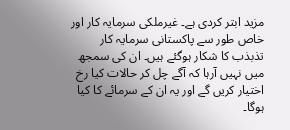مزید ابتر کردی ہے۔ غیرملکی سرمایہ کار اور خاص طور سے پاکستانی سرمایہ کار تذبذب کا شکار ہوگئے ہیں۔ ان کی سمجھ میں نہیں آرہا کہ آگے چل کر حالات کیا رخ اختیار کریں گے اور یہ ان کے سرمائے کا کیا ہوگا۔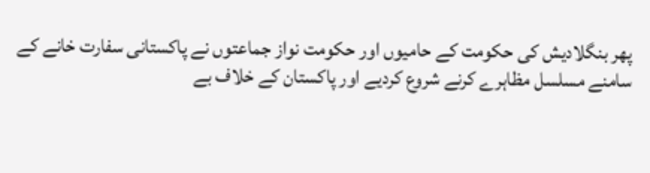پھر بنگلادیش کی حکومت کے حامیوں اور حکومت نواز جماعتوں نے پاکستانی سفارت خانے کے سامنے مسلسل مظاہرے کرنے شروع کردیے اور پاکستان کے خلاف بے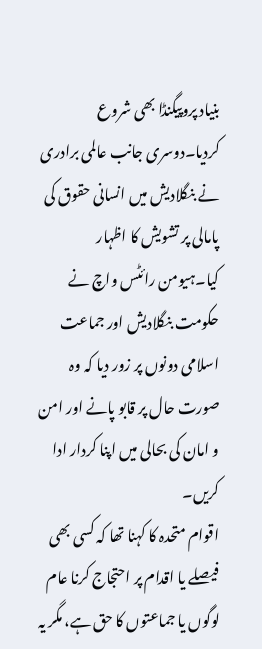بنیاد پروپیگنڈا بھی شروع کردیا۔دوسری جانب عالمی برادری نے بنگلادیش میں انسانی حقوق کی پامالی پر تشویش کا اظہار کیا۔ہیومن رائٹس واچ نے حکومت بنگلادیش اور جماعت اسلامی دونوں پر زور دیا کہ وہ صورت حال پر قابو پانے اور امن و امان کی بحالی میں اپنا کردار ادا کریں۔
اقوام متحدہ کا کہنا تھا کہ کسی بھی فیصلے یا اقدام پر احتجاج کرنا عام لوگوں یا جماعتوں کا حق ہے، مگر یہ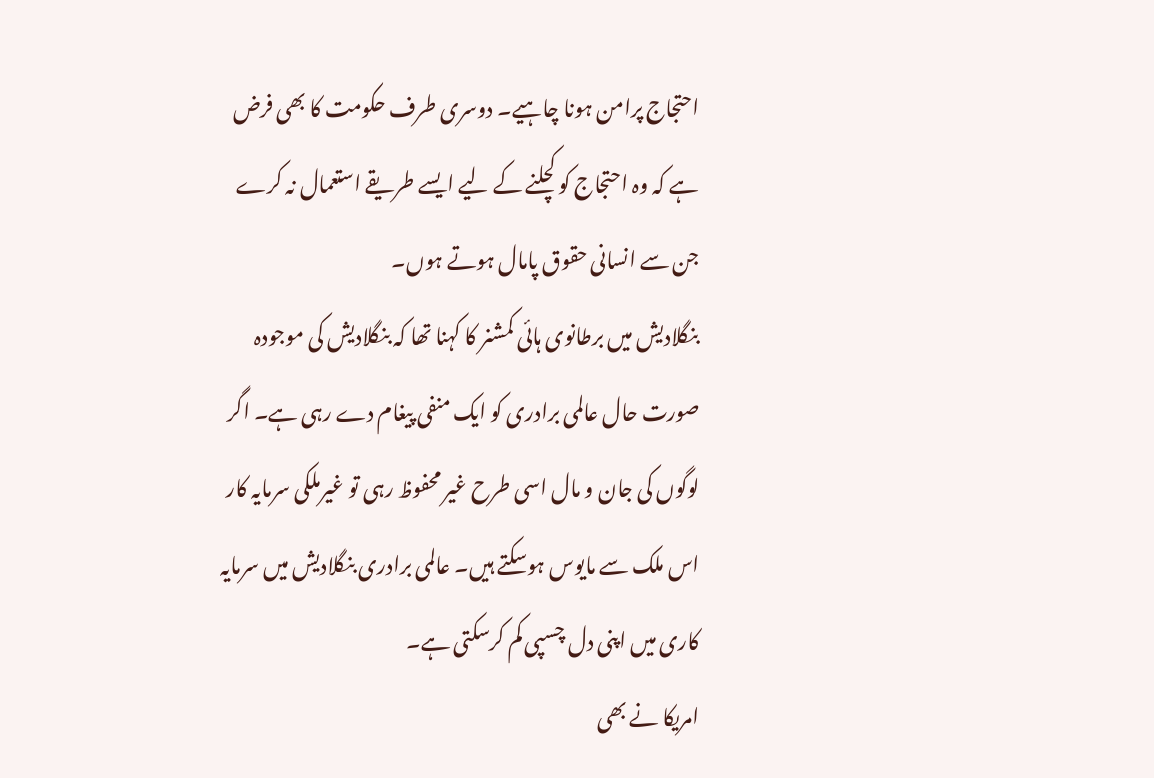احتجاج پرامن ہونا چاہیے۔ دوسری طرف حکومت کا بھی فرض ہے کہ وہ احتجاج کو کچلنے کے لیے ایسے طریقے استعمال نہ کرے جن سے انسانی حقوق پامال ہوتے ہوں۔
بنگلادیش میں برطانوی ہائی کمشنر کا کہنا تھا کہ بنگلادیش کی موجودہ صورت حال عالمی برادری کو ایک منفی پیغام دے رہی ہے۔ اگر لوگوں کی جان و مال اسی طرح غیر محفوظ رہی تو غیرملکی سرمایہ کار اس ملک سے مایوس ہوسکتے ہیں۔ عالمی برادری بنگلادیش میں سرمایہ کاری میں اپنی دل چسپی کم کرسکتی ہے۔
امریکا نے بھی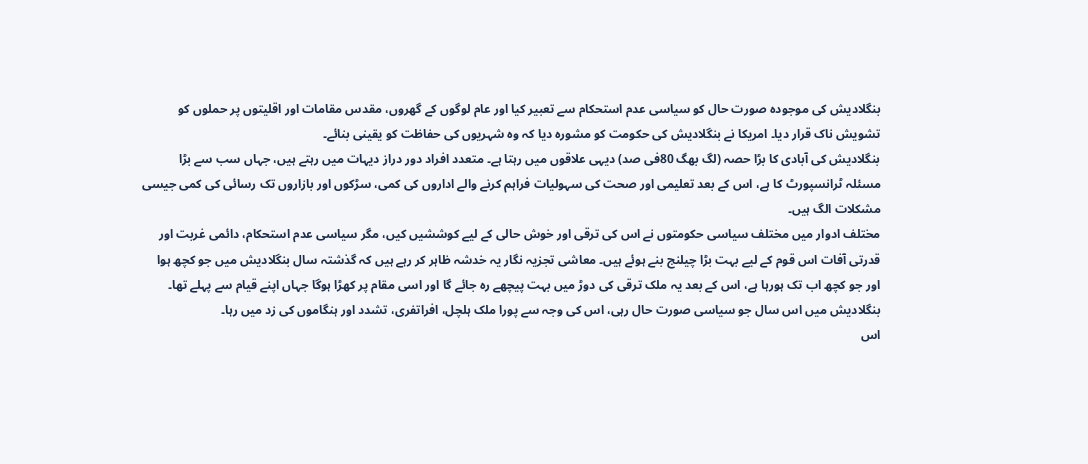بنگلادیش کی موجودہ صورت حال کو سیاسی عدم استحکام سے تعبیر کیا اور عام لوگوں کے گھروں، مقدس مقامات اور اقلیتوں پر حملوں کو تشویش ناک قرار دیا۔ امریکا نے بنگلادیش کی حکومت کو مشورہ دیا کہ وہ شہریوں کی حفاظت کو یقینی بنائے۔
بنگلادیش کی آبادی کا بڑا حصہ (لگ بھگ 80فی صد) دیہی علاقوں میں رہتا ہے۔ متعدد افراد دور دراز دیہات میں رہتے ہیں، جہاں سب سے بڑا مسئلہ ٹرانسپورٹ کا ہے، اس کے بعد تعلیمی اور صحت کی سہولیات فراہم کرنے والے اداروں کی کمی، سڑکوں اور بازاروں تک رسائی کی کمی جیسی مشکلات الگ ہیں۔
مختلف ادوار میں مختلف سیاسی حکومتوں نے اس کی ترقی اور خوش حالی کے لیے کوششیں کیں، مگر سیاسی عدم استحکام، دائمی غربت اور قدرتی آفات اس قوم کے لیے بہت بڑا چیلنج بنے ہوئے ہیں۔ معاشی تجزیہ نگار یہ خدشہ ظاہر کر رہے ہیں کہ گذشتہ سال بنگلادیش میں جو کچھ ہوا اور جو کچھ اب تک ہورہا ہے، اس کے بعد یہ ملک ترقی کی دوڑ میں بہت پیچھے رہ جائے گا اور اسی مقام پر کھڑا ہوگا جہاں اپنے قیام سے پہلے تھا۔
بنگلادیش میں اس سال جو سیاسی صورت حال رہی، اس کی وجہ سے پورا ملک ہلچل، افراتفری، تشدد اور ہنگاموں کی زد میں رہا۔
اس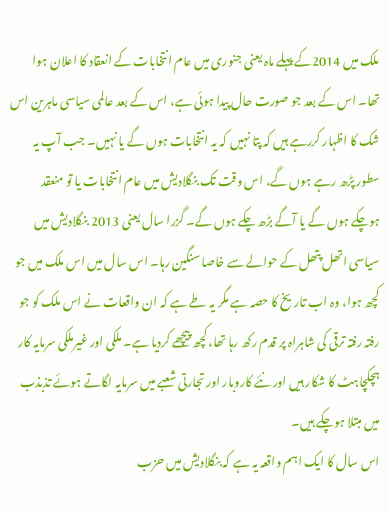ملک میں 2014کے پہلے ماہ یعنی جنوری میں عام انتخابات کے انعقاد کا اعلان ہوا تھا۔ اس کے بعد جو صورت حال پیدا ہوئی ہے، اس کے بعد عالمی سیاسی ماہرین اس شک کا اظہار کررہے ہیں کہ پتا نہیں کہ یہ انتخابات ہوں گے یا نہیں۔ جب آپ یہ سطور پڑھ رہے ہوں گے، اس وقت تک بنگلادیش میں عام انتخابات یا تو منعقد ہوچکے ہوں گے یا آگے بڑھ چکے ہوں گے۔ گزرا سال یعنی 2013 بنگلادیش میں سیاسی اتھل پتھل کے حوالے سے خاصا سنگین رہا۔ اس سال میں اس ملک میں جو کچھ ہوا، وہ اب تاریخ کا حصہ ہے مگر یہ طے ہے کہ ان واقعات نے اس ملک کو جو رفتہ رفتہ ترقی کی شاہراہ پر قدم رکھ رہا تھا، کچھ پیچھے کردیا ہے۔ ملکی اور غیرملکی سرمایہ کار ہچکچاہٹ کا شکار ہیں اور نئے کاروبار اور تجارتی شعبے میں سرمایہ لگاتے ہوئے تذبذب میں مبتلا ہوچکے ہیں۔
اس سال کا ایک اہم واقعہ یہ ہے کہ بنگلادیش میں حزب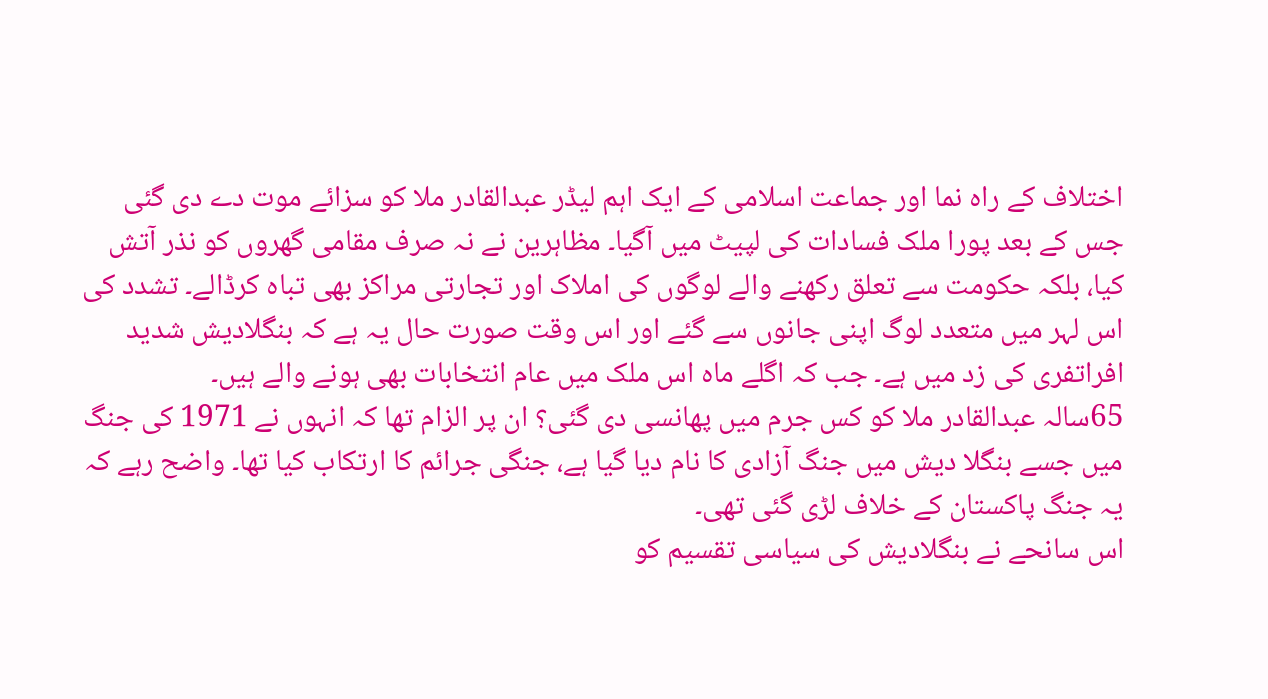اختلاف کے راہ نما اور جماعت اسلامی کے ایک اہم لیڈر عبدالقادر ملا کو سزائے موت دے دی گئی جس کے بعد پورا ملک فسادات کی لپیٹ میں آگیا۔ مظاہرین نے نہ صرف مقامی گھروں کو نذر آتش کیا، بلکہ حکومت سے تعلق رکھنے والے لوگوں کی املاک اور تجارتی مراکز بھی تباہ کرڈالے۔ تشدد کی اس لہر میں متعدد لوگ اپنی جانوں سے گئے اور اس وقت صورت حال یہ ہے کہ بنگلادیش شدید افراتفری کی زد میں ہے۔ جب کہ اگلے ماہ اس ملک میں عام انتخابات بھی ہونے والے ہیں۔
65سالہ عبدالقادر ملا کو کس جرم میں پھانسی دی گئی؟ ان پر الزام تھا کہ انہوں نے 1971 کی جنگ میں جسے بنگلا دیش میں جنگ آزادی کا نام دیا گیا ہے، جنگی جرائم کا ارتکاب کیا تھا۔ واضح رہے کہ یہ جنگ پاکستان کے خلاف لڑی گئی تھی۔
اس سانحے نے بنگلادیش کی سیاسی تقسیم کو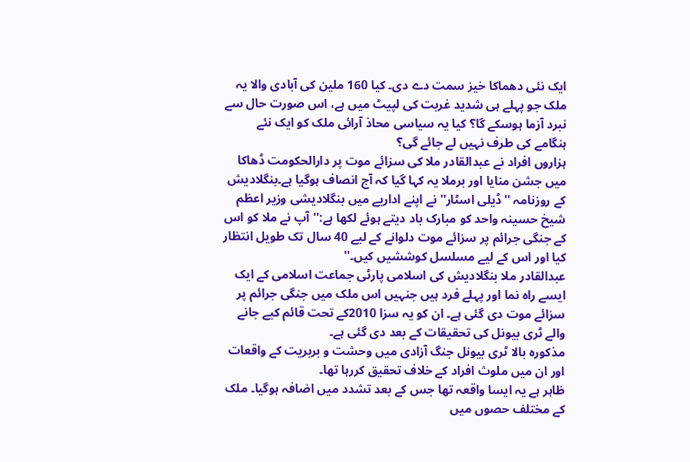ایک نئی دھماکا خیز سمت دے دی۔ کیا 160 ملین کی آبادی والا یہ ملک جو پہلے ہی شدید غربت کی لپیٹ میں ہے، اس صورت حال سے نبرد آزما ہوسکے گا؟ کیا یہ سیاسی محاذ آرائی ملک کو ایک نئے ہنگامے کی طرف نہیں لے جائے گی؟
ہزاروں افراد نے عبدالقادر ملا کی سزائے موت پر دارالحکومت ڈھاکا میں جشن منایا اور برملا یہ کہا گیا کہ آج انصاف ہوگیا ہے۔بنگلادیش کے روزنامہ ''ڈیلی اسٹار'' نے اپنے اداریے میں بنگلادیشی وزیر اعظم شیخ حسینہ واحد کو مبارک باد دیتے ہوئے لکھا ہے:''آپ نے ملا کو اس کے جنگی جرائم پر سزائے موت دلوانے کے لیے 40 سال تک طویل انتظار کیا اور اس کے لیے مسلسل کوششیں کیں۔''
عبدالقادر ملا بنگلادیش کی اسلامی پارٹی جماعت اسلامی کے ایک ایسے راہ نما اور پہلے فرد ہیں جنہیں اس ملک میں جنگی جرائم پر سزائے موت دی گئی ہے۔ ان کو یہ سزا 2010کے تحت قائم کیے جانے والے ٹری بیونل کی تحقیقات کے بعد دی گئی ہے۔
مذکورہ بالا ٹری بیونل جنگ آزادی میں وحشت و بربریت کے واقعات اور ان میں ملوث افراد کے خلاف تحقیق کررہا تھا۔
ظاہر ہے یہ ایسا واقعہ تھا جس کے بعد تشدد میں اضافہ ہوگیا۔ ملک کے مختلف حصوں میں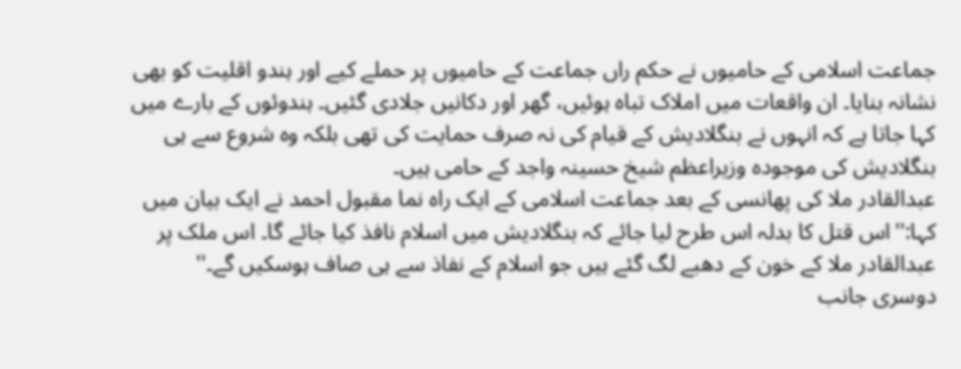جماعت اسلامی کے حامیوں نے حکم راں جماعت کے حامیوں پر حملے کیے اور ہندو اقلیت کو بھی نشانہ بنایا۔ ان واقعات میں املاک تباہ ہوئیں، گھر اور دکانیں جلادی گئیں۔ ہندوئوں کے بارے میں کہا جاتا ہے کہ انہوں نے بنگلادیش کے قیام کی نہ صرف حمایت کی تھی بلکہ وہ شروع سے ہی بنگلادیش کی موجودہ وزیراعظم شیخ حسینہ واجد کے حامی ہیں۔
عبدالقادر ملا کی پھانسی کے بعد جماعت اسلامی کے ایک راہ نما مقبول احمد نے ایک بیان میں کہا:''اس قتل کا بدلہ اس طرح لیا جائے کہ بنگلادیش میں اسلام نافذ کیا جائے گا۔ اس ملک پر عبدالقادر ملا کے خون کے دھبے لگ گئے ہیں جو اسلام کے نفاذ سے ہی صاف ہوسکیں گے۔''
دوسری جانب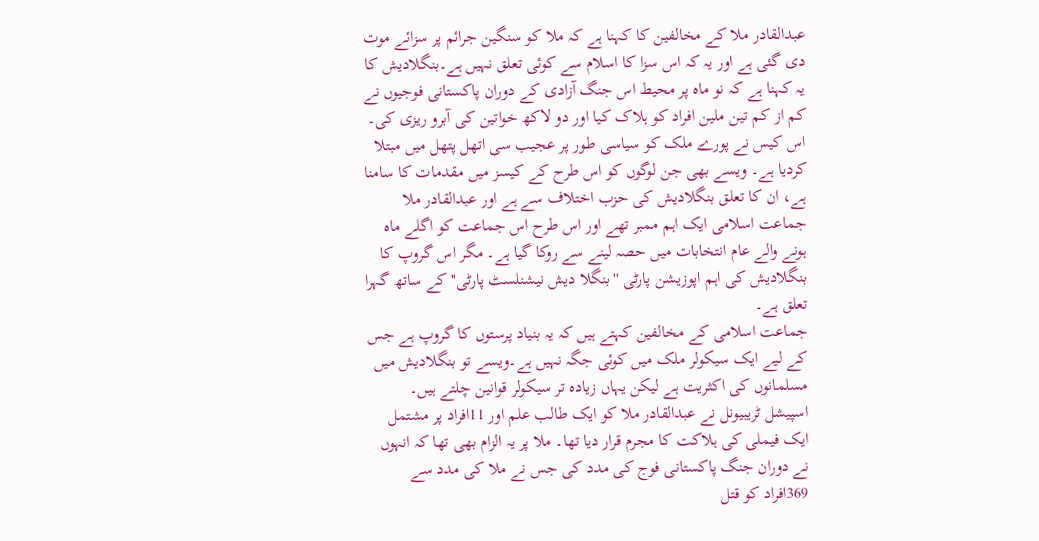عبدالقادر ملا کے مخالفین کا کہنا ہے کہ ملا کو سنگین جرائم پر سزائے موت دی گئی ہے اور یہ کہ اس سزا کا اسلام سے کوئی تعلق نہیں ہے۔بنگلادیش کا یہ کہنا ہے کہ نو ماہ پر محیط اس جنگ آزادی کے دوران پاکستانی فوجیوں نے کم از کم تین ملین افراد کو ہلاک کیا اور دو لاکھ خواتین کی آبرو ریزی کی۔
اس کیس نے پورے ملک کو سیاسی طور پر عجیب سی اتھل پتھل میں مبتلا کردیا ہے۔ ویسے بھی جن لوگوں کو اس طرح کے کیسز میں مقدمات کا سامنا ہے، ان کا تعلق بنگلادیش کی حزب اختلاف سے ہے اور عبدالقادر ملا جماعت اسلامی ایک اہم ممبر تھے اور اس طرح اس جماعت کو اگلے ماہ ہونے والے عام انتخابات میں حصہ لینے سے روکا گیا ہے۔ مگر اس گروپ کا بنگلادیش کی اہم اپوزیشن پارٹی ''بنگلا دیش نیشنلسٹ پارٹی'' کے ساتھ گہرا تعلق ہے۔
جماعت اسلامی کے مخالفین کہتے ہیں کہ یہ بنیاد پرستوں کا گروپ ہے جس کے لیے ایک سیکولر ملک میں کوئی جگہ نہیں ہے۔ویسے تو بنگلادیش میں مسلمانوں کی اکثریت ہے لیکن یہاں زیادہ تر سیکولر قوانین چلتے ہیں۔
اسپیشل ٹریبیونل نے عبدالقادر ملا کو ایک طالب علم اور 11افراد پر مشتمل ایک فیملی کی ہلاکت کا مجرم قرار دیا تھا۔ ملا پر یہ الزام بھی تھا کہ انہوں نے دوران جنگ پاکستانی فوج کی مدد کی جس نے ملا کی مدد سے 369افراد کو قتل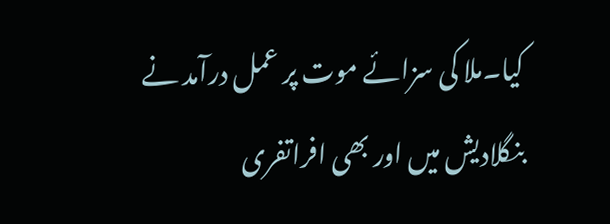کیا۔ملا کی سزائے موت پر عمل درآمد نے بنگلادیش میں اور بھی افراتفری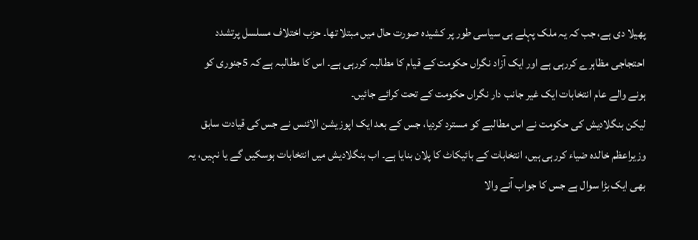پھیلا دی ہے، جب کہ یہ ملک پہلے ہی سیاسی طور پر کشیدہ صورت حال میں مبتلا تھا۔ حزب اختلاف مسلسل پرتشدد احتجاجی مظاہرے کررہی ہے اور ایک آزاد نگراں حکومت کے قیام کا مطالبہ کررہی ہے۔ اس کا مطالبہ ہے کہ 5جنوری کو ہونے والے عام انتخابات ایک غیر جانب دار نگراں حکومت کے تحت کرائے جائیں۔
لیکن بنگلادیش کی حکومت نے اس مطالبے کو مسترد کردیا، جس کے بعد ایک اپوزیشن الائنس نے جس کی قیادت سابق وزیراعظم خالدہ ضیاء کررہی ہیں، انتخابات کے بائیکاٹ کا پلان بنایا ہے۔ اب بنگلادیش میں انتخابات ہوسکیں گے یا نہیں، یہ بھی ایک بڑا سوال ہے جس کا جواب آنے والا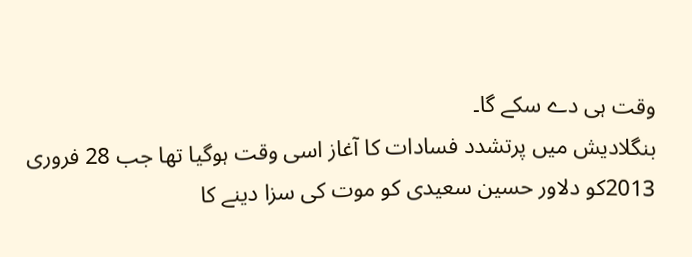وقت ہی دے سکے گا۔
بنگلادیش میں پرتشدد فسادات کا آغاز اسی وقت ہوگیا تھا جب 28 فروری 2013کو دلاور حسین سعیدی کو موت کی سزا دینے کا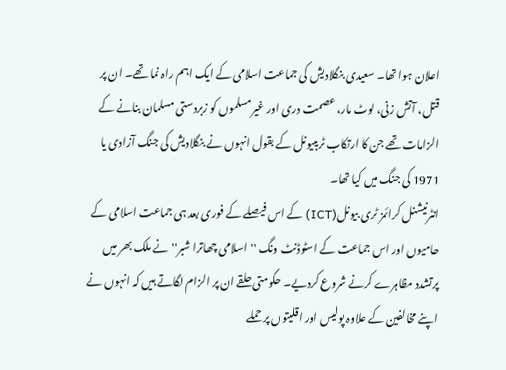اعلان ہوا تھا۔ سعیدی بنگلادیش کی جماعت اسلامی کے ایک اہم راہ نما تھے۔ ان پر قتل، آتش زنی، لوٹ مار، عصمت دری اور غیرمسلموں کو زبردستی مسلمان بنانے کے الزامات تھے جن کا ارتکاب ٹریبیونل کے بقول انہوں نے بنگلادیش کی جنگ آزادی یا 1971 کی جنگ میں کیا تھا۔
انٹرنیشنل کرائمز ٹری بیونل(ICT) کے اس فیصلے کے فوری بعد ہی جماعت اسلامی کے حامیوں اور اس جماعت کے اسٹوڈنٹ ونگ ''اسلامی چھاترا شبر'' نے ملک بھر میں پرتشدد مظاہرے کرنے شروع کردیے۔ حکومتی حلقے ان پر الزام لگاتے ہیں کہ انہوں نے اپنے مخالفین کے علاوہ پولیس اور اقلیتوں پر حملے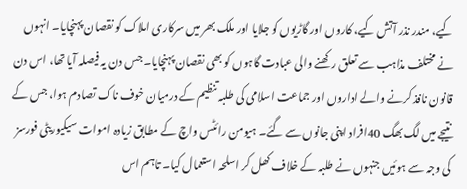کیے، مندر نذر آتش کیے، کاروں اور گاڑیوں کو جلایا اور ملک بھر میں سرکاری املاک کو نقصان پہنچایا۔ انہوں نے مختلف مذاہب سے تعلق رکھنے والی عبادت گاہوں کو بھی نقصان پہنچایا۔ جس دن یہ فیصلہ آیا تھا، اس دن قانون نافذ کرنے والے اداروں اور جماعت اسلامی کی طلبہ تنظیم کے درمیان خوف ناک تصادم ہوا، جس کے نتیجے میں لگ بھگ 40افراد اپنی جانوں سے گئے۔ ہیومن رائٹس واچ کے مطابق زیادہ اموات سیکیوریٹی فورسز کی وجہ سے ہوئیں جنہوں نے طلبہ کے خلاف کھل کر اسلحہ استعمال کیا۔ تاہم اس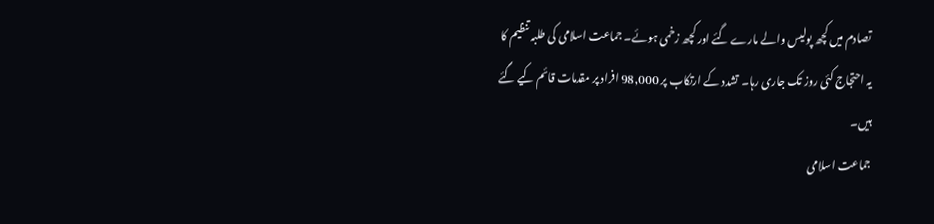تصادم میں کچھ پولیس والے مارے گئے اور کچھ زخمی ہوئے۔ جماعت اسلامی کی طلبہ تنظیم کا یہ احتجاج کئی روز تک جاری رہا۔ تشدد کے ارتکاب پر 98,000 افراد پر مقدمات قائم کیے گئے ہیں۔
جماعت اسلامی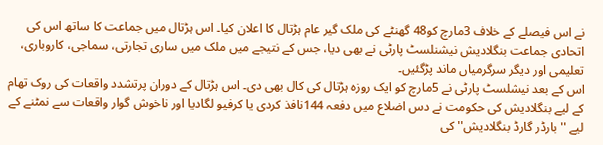نے اس فیصلے کے خلاف 3مارچ کو48 گھنٹے کی ملک گیر عام ہڑتال کا اعلان کیا۔ اس ہڑتال میں جماعت کا ساتھ اس کی اتحادی جماعت بنگلادیش نیشنلسٹ پارٹی نے بھی دیا، جس کے نتیجے میں ملک میں ساری تجارتی، سماجی، کاروباری، تعلیمی اور دیگر سرگرمیاں ماند پڑگئیں۔
اس کے بعد نیشلسٹ پارٹی نے 5مارچ کو ایک روزہ ہڑتال کی کال بھی دی۔ اس ہڑتال کے دوران پرتشدد واقعات کی روک تھام کے لیے بنگلادیش کی حکومت نے دس اضلاع میں دفعہ 144نافذ کردی یا کرفیو لگادیا اور ناخوش گوار واقعات سے نمٹنے کے لیے ''بارڈر گارڈ بنگلادیش'' کی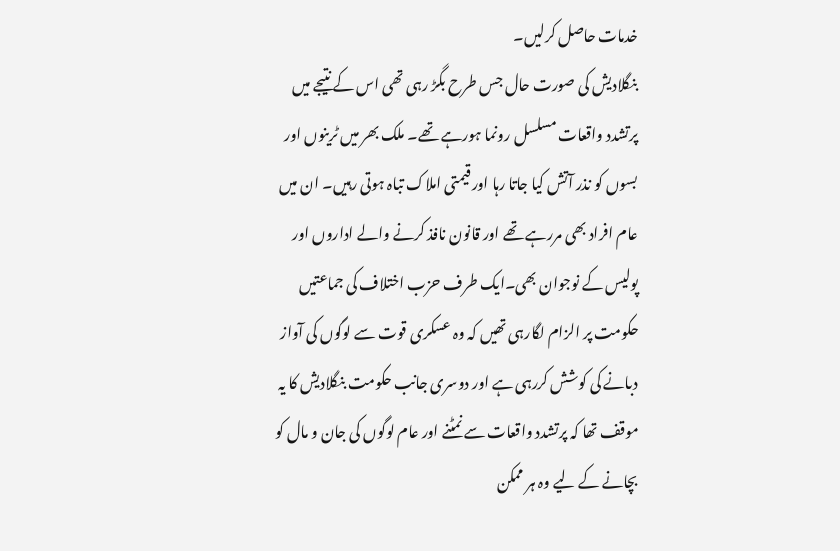خدمات حاصل کرلیں۔
بنگلادیش کی صورت حال جس طرح بگڑ رہی تھی اس کے نتیجے میں پرتشدد واقعات مسلسل رونما ہورہے تھے۔ ملک بھر میں ٹرینوں اور بسوں کو نذر آتش کیا جاتا رہا اور قیمتی املاک تباہ ہوتی رہیں۔ ان میں عام افراد بھی مررہے تھے اور قانون نافذ کرنے والے اداروں اور پولیس کے نوجوان بھی۔ایک طرف حزب اختلاف کی جماعتیں حکومت پر الزام لگارہی تھیں کہ وہ عسکری قوت سے لوگوں کی آواز دبانے کی کوشش کررہی ہے اور دوسری جانب حکومت بنگلادیش کا یہ موقف تھا کہ پرتشدد واقعات سے نمٹنے اور عام لوگوں کی جان و مال کو بچانے کے لیے وہ ہر ممکن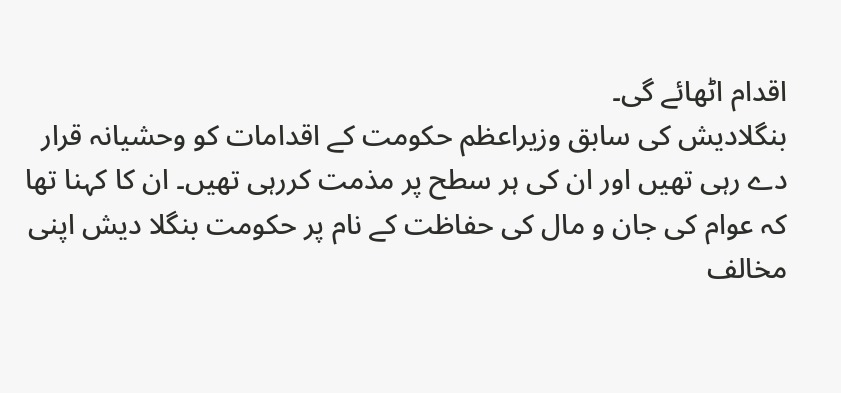اقدام اٹھائے گی۔
بنگلادیش کی سابق وزیراعظم حکومت کے اقدامات کو وحشیانہ قرار دے رہی تھیں اور ان کی ہر سطح پر مذمت کررہی تھیں۔ ان کا کہنا تھا کہ عوام کی جان و مال کی حفاظت کے نام پر حکومت بنگلا دیش اپنی مخالف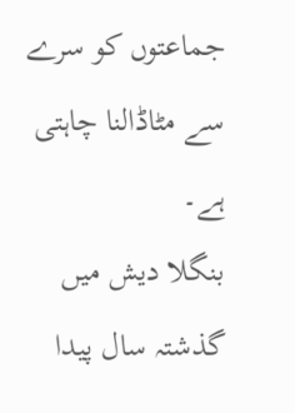جماعتوں کو سرے سے مٹاڈالنا چاہتی ہے۔
بنگلا دیش میں گذشتہ سال پیدا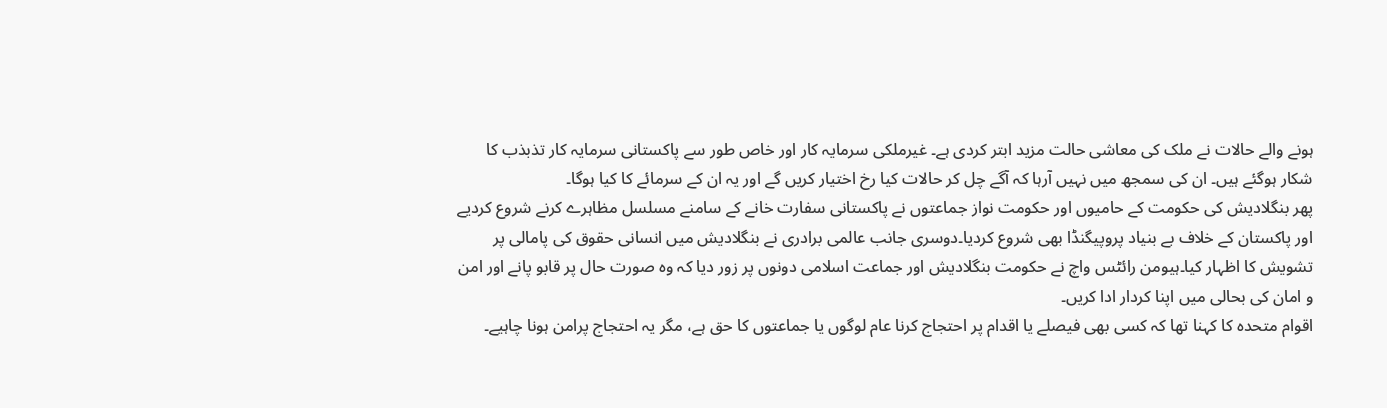ہونے والے حالات نے ملک کی معاشی حالت مزید ابتر کردی ہے۔ غیرملکی سرمایہ کار اور خاص طور سے پاکستانی سرمایہ کار تذبذب کا شکار ہوگئے ہیں۔ ان کی سمجھ میں نہیں آرہا کہ آگے چل کر حالات کیا رخ اختیار کریں گے اور یہ ان کے سرمائے کا کیا ہوگا۔
پھر بنگلادیش کی حکومت کے حامیوں اور حکومت نواز جماعتوں نے پاکستانی سفارت خانے کے سامنے مسلسل مظاہرے کرنے شروع کردیے اور پاکستان کے خلاف بے بنیاد پروپیگنڈا بھی شروع کردیا۔دوسری جانب عالمی برادری نے بنگلادیش میں انسانی حقوق کی پامالی پر تشویش کا اظہار کیا۔ہیومن رائٹس واچ نے حکومت بنگلادیش اور جماعت اسلامی دونوں پر زور دیا کہ وہ صورت حال پر قابو پانے اور امن و امان کی بحالی میں اپنا کردار ادا کریں۔
اقوام متحدہ کا کہنا تھا کہ کسی بھی فیصلے یا اقدام پر احتجاج کرنا عام لوگوں یا جماعتوں کا حق ہے، مگر یہ احتجاج پرامن ہونا چاہیے۔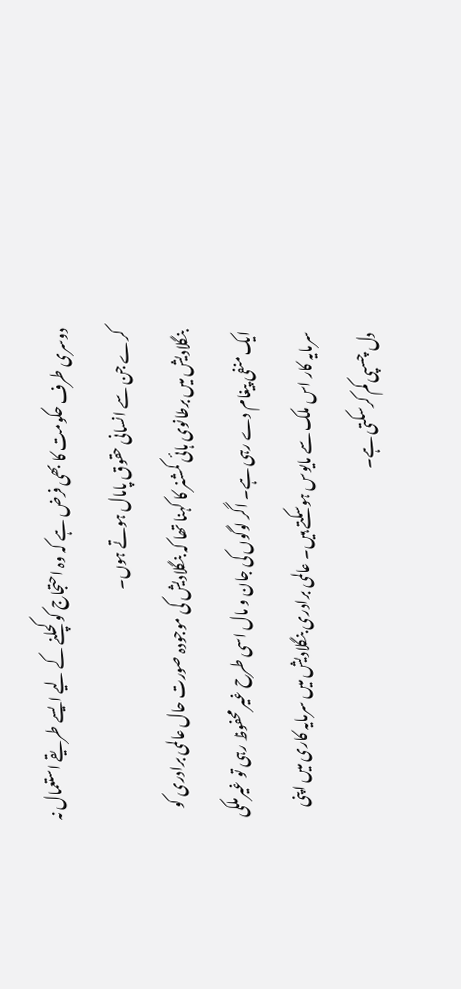دوسری طرف حکومت کا بھی فرض ہے کہ وہ احتجاج کو کچلنے کے لیے ایسے طریقے استعمال نہ کرے جن سے انسانی حقوق پامال ہوتے ہوں۔
بنگلادیش میں برطانوی ہائی کمشنر کا کہنا تھا کہ بنگلادیش کی موجودہ صورت حال عالمی برادری کو ایک منفی پیغام دے رہی ہے۔ اگر لوگوں کی جان و مال اسی طرح غیر محفوظ رہی تو غیرملکی سرمایہ کار اس ملک سے مایوس ہوسکتے ہیں۔ عالمی برادری بنگلادیش میں سرمایہ کاری میں اپنی دل چسپی کم کرسکتی ہے۔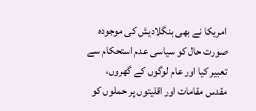امریکا نے بھی بنگلادیش کی موجودہ صورت حال کو سیاسی عدم استحکام سے تعبیر کیا اور عام لوگوں کے گھروں، مقدس مقامات اور اقلیتوں پر حملوں کو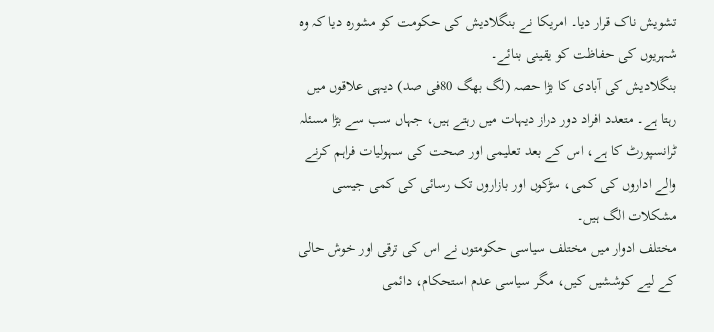تشویش ناک قرار دیا۔ امریکا نے بنگلادیش کی حکومت کو مشورہ دیا کہ وہ شہریوں کی حفاظت کو یقینی بنائے۔
بنگلادیش کی آبادی کا بڑا حصہ (لگ بھگ 80فی صد) دیہی علاقوں میں رہتا ہے۔ متعدد افراد دور دراز دیہات میں رہتے ہیں، جہاں سب سے بڑا مسئلہ ٹرانسپورٹ کا ہے، اس کے بعد تعلیمی اور صحت کی سہولیات فراہم کرنے والے اداروں کی کمی، سڑکوں اور بازاروں تک رسائی کی کمی جیسی مشکلات الگ ہیں۔
مختلف ادوار میں مختلف سیاسی حکومتوں نے اس کی ترقی اور خوش حالی کے لیے کوششیں کیں، مگر سیاسی عدم استحکام، دائمی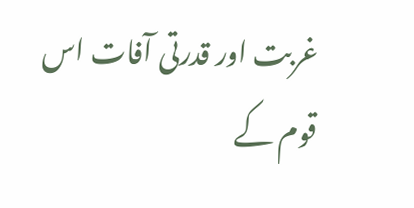غربت اور قدرتی آفات اس قوم کے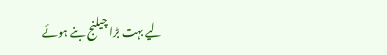لیے بہت بڑا چیلنج بنے ہوئے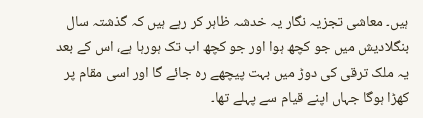ہیں۔ معاشی تجزیہ نگار یہ خدشہ ظاہر کر رہے ہیں کہ گذشتہ سال بنگلادیش میں جو کچھ ہوا اور جو کچھ اب تک ہورہا ہے، اس کے بعد یہ ملک ترقی کی دوڑ میں بہت پیچھے رہ جائے گا اور اسی مقام پر کھڑا ہوگا جہاں اپنے قیام سے پہلے تھا۔